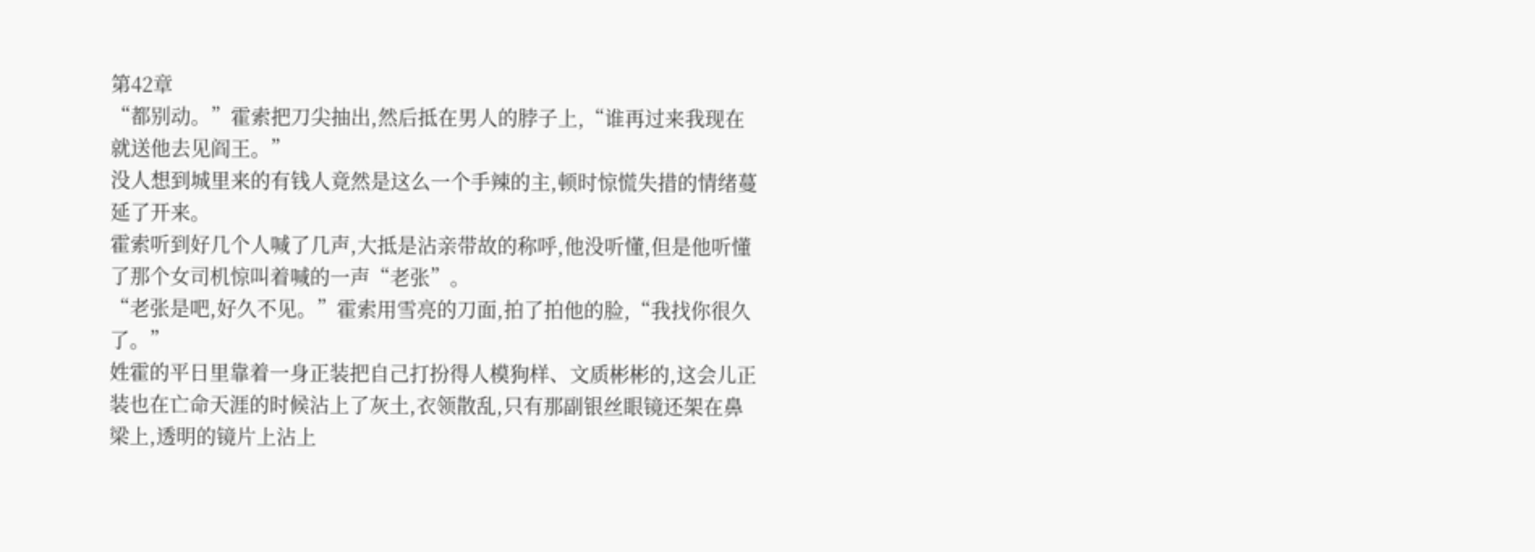第42章
“都别动。”霍索把刀尖抽出,然后抵在男人的脖子上,“谁再过来我现在就送他去见阎王。”
没人想到城里来的有钱人竟然是这么一个手辣的主,顿时惊慌失措的情绪蔓延了开来。
霍索听到好几个人喊了几声,大抵是沾亲带故的称呼,他没听懂,但是他听懂了那个女司机惊叫着喊的一声“老张”。
“老张是吧,好久不见。”霍索用雪亮的刀面,拍了拍他的脸,“我找你很久了。”
姓霍的平日里靠着一身正装把自己打扮得人模狗样、文质彬彬的,这会儿正装也在亡命天涯的时候沾上了灰土,衣领散乱,只有那副银丝眼镜还架在鼻梁上,透明的镜片上沾上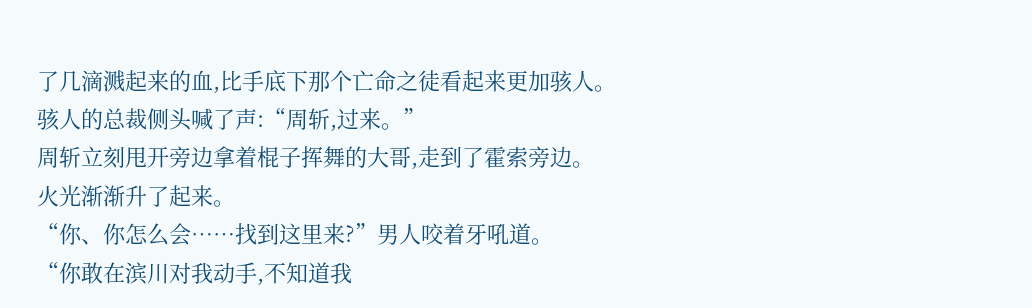了几滴溅起来的血,比手底下那个亡命之徒看起来更加骇人。
骇人的总裁侧头喊了声:“周斩,过来。”
周斩立刻甩开旁边拿着棍子挥舞的大哥,走到了霍索旁边。
火光渐渐升了起来。
“你、你怎么会……找到这里来?”男人咬着牙吼道。
“你敢在滨川对我动手,不知道我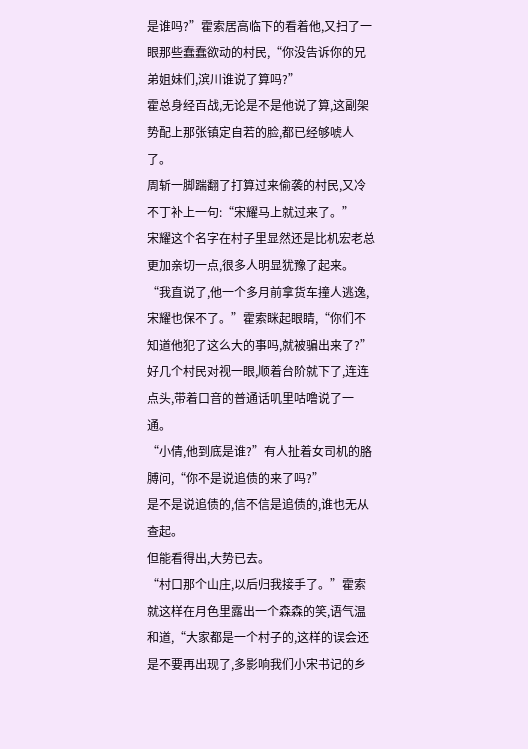是谁吗?”霍索居高临下的看着他,又扫了一眼那些蠢蠢欲动的村民,“你没告诉你的兄弟姐妹们,滨川谁说了算吗?”
霍总身经百战,无论是不是他说了算,这副架势配上那张镇定自若的脸,都已经够唬人了。
周斩一脚踹翻了打算过来偷袭的村民,又冷不丁补上一句:“宋耀马上就过来了。”
宋耀这个名字在村子里显然还是比机宏老总更加亲切一点,很多人明显犹豫了起来。
“我直说了,他一个多月前拿货车撞人逃逸,宋耀也保不了。”霍索眯起眼睛,“你们不知道他犯了这么大的事吗,就被骗出来了?”
好几个村民对视一眼,顺着台阶就下了,连连点头,带着口音的普通话叽里咕噜说了一通。
“小倩,他到底是谁?”有人扯着女司机的胳膊问,“你不是说追债的来了吗?”
是不是说追债的,信不信是追债的,谁也无从查起。
但能看得出,大势已去。
“村口那个山庄,以后归我接手了。”霍索就这样在月色里露出一个森森的笑,语气温和道,“大家都是一个村子的,这样的误会还是不要再出现了,多影响我们小宋书记的乡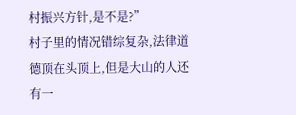村振兴方针,是不是?”
村子里的情况错综复杂,法律道德顶在头顶上,但是大山的人还有一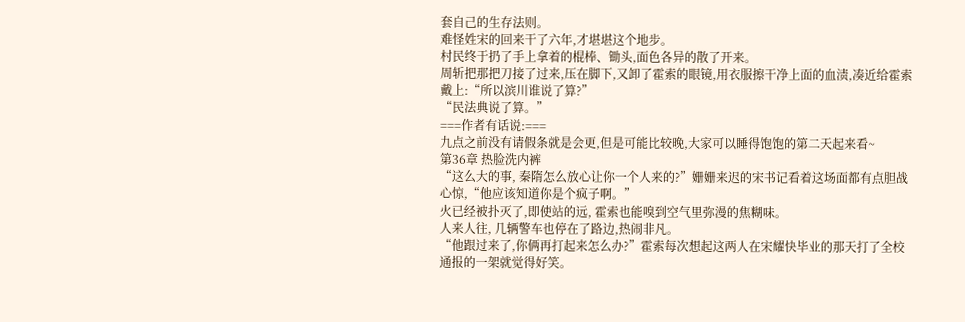套自己的生存法则。
难怪姓宋的回来干了六年,才堪堪这个地步。
村民终于扔了手上拿着的棍棒、锄头,面色各异的散了开来。
周斩把那把刀接了过来,压在脚下,又卸了霍索的眼镜,用衣服擦干净上面的血渍,凑近给霍索戴上:“所以滨川谁说了算?”
“民法典说了算。”
===作者有话说:===
九点之前没有请假条就是会更,但是可能比较晚,大家可以睡得饱饱的第二天起来看~
第36章 热脸洗内裤
“这么大的事, 秦隋怎么放心让你一个人来的?”姗姗来迟的宋书记看着这场面都有点胆战心惊,“他应该知道你是个疯子啊。”
火已经被扑灭了,即使站的远, 霍索也能嗅到空气里弥漫的焦糊味。
人来人往, 几辆警车也停在了路边,热闹非凡。
“他跟过来了,你俩再打起来怎么办?”霍索每次想起这两人在宋耀快毕业的那天打了全校通报的一架就觉得好笑。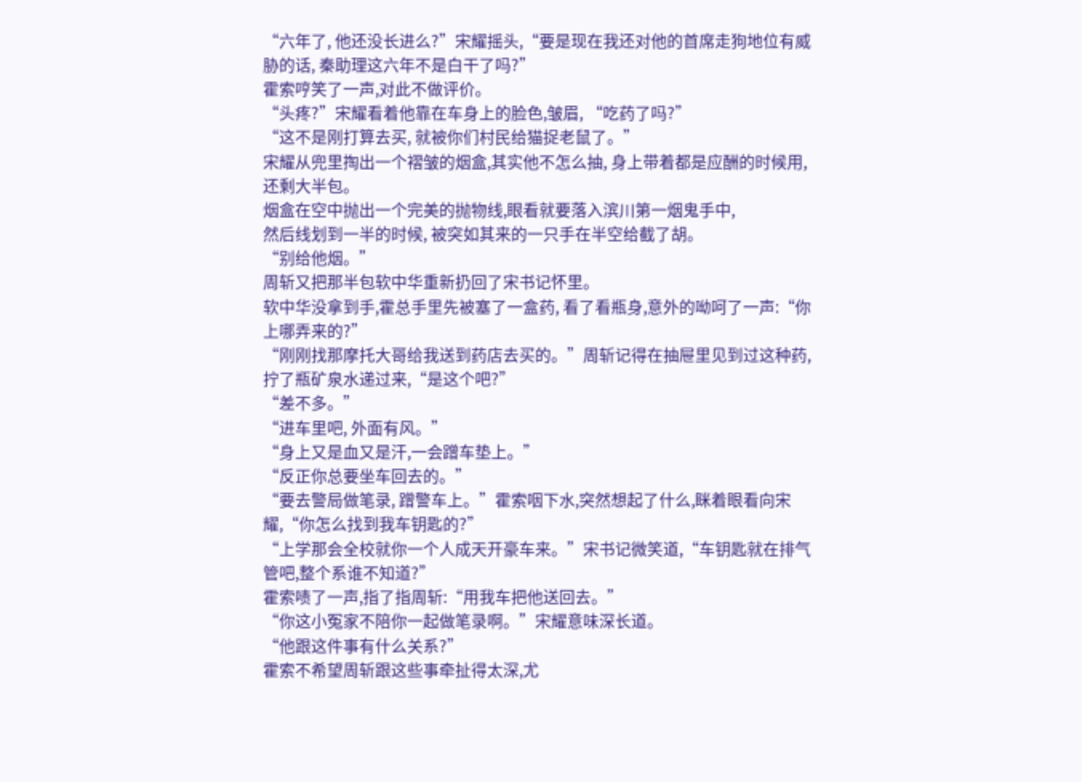“六年了, 他还没长进么?”宋耀摇头,“要是现在我还对他的首席走狗地位有威胁的话, 秦助理这六年不是白干了吗?”
霍索哼笑了一声,对此不做评价。
“头疼?”宋耀看着他靠在车身上的脸色,皱眉, “吃药了吗?”
“这不是刚打算去买, 就被你们村民给猫捉老鼠了。”
宋耀从兜里掏出一个褶皱的烟盒,其实他不怎么抽, 身上带着都是应酬的时候用,还剩大半包。
烟盒在空中抛出一个完美的抛物线,眼看就要落入滨川第一烟鬼手中,
然后线划到一半的时候, 被突如其来的一只手在半空给截了胡。
“别给他烟。”
周斩又把那半包软中华重新扔回了宋书记怀里。
软中华没拿到手,霍总手里先被塞了一盒药, 看了看瓶身,意外的呦呵了一声:“你上哪弄来的?”
“刚刚找那摩托大哥给我送到药店去买的。”周斩记得在抽屉里见到过这种药, 拧了瓶矿泉水递过来,“是这个吧?”
“差不多。”
“进车里吧, 外面有风。”
“身上又是血又是汗,一会蹭车垫上。”
“反正你总要坐车回去的。”
“要去警局做笔录, 蹭警车上。”霍索咽下水,突然想起了什么,眯着眼看向宋耀,“你怎么找到我车钥匙的?”
“上学那会全校就你一个人成天开豪车来。”宋书记微笑道,“车钥匙就在排气管吧,整个系谁不知道?”
霍索啧了一声,指了指周斩:“用我车把他送回去。”
“你这小冤家不陪你一起做笔录啊。”宋耀意味深长道。
“他跟这件事有什么关系?”
霍索不希望周斩跟这些事牵扯得太深,尤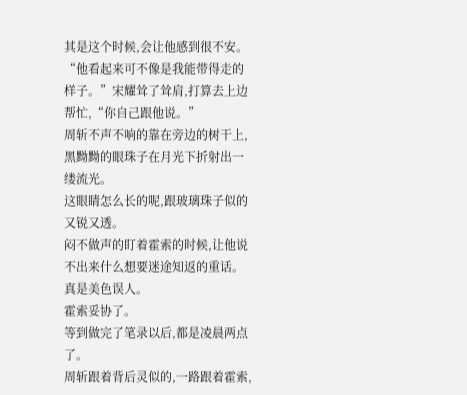其是这个时候,会让他感到很不安。
“他看起来可不像是我能带得走的样子。”宋耀耸了耸肩,打算去上边帮忙,“你自己跟他说。”
周斩不声不响的靠在旁边的树干上,黑黝黝的眼珠子在月光下折射出一缕流光。
这眼睛怎么长的呢,跟玻璃珠子似的又锐又透。
闷不做声的盯着霍索的时候,让他说不出来什么想要迷途知返的重话。
真是美色误人。
霍索妥协了。
等到做完了笔录以后,都是凌晨两点了。
周斩跟着背后灵似的,一路跟着霍索,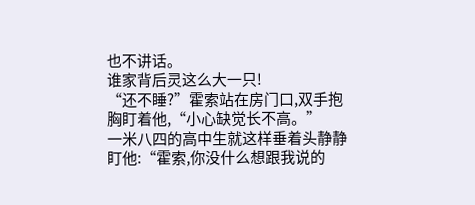也不讲话。
谁家背后灵这么大一只!
“还不睡?”霍索站在房门口,双手抱胸盯着他,“小心缺觉长不高。”
一米八四的高中生就这样垂着头静静盯他:“霍索,你没什么想跟我说的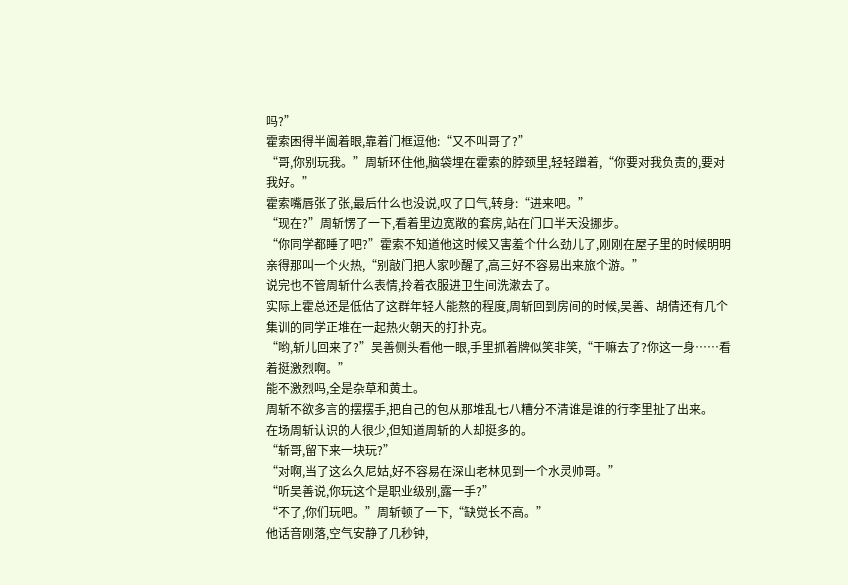吗?”
霍索困得半阖着眼,靠着门框逗他:“又不叫哥了?”
“哥,你别玩我。”周斩环住他,脑袋埋在霍索的脖颈里,轻轻蹭着,“你要对我负责的,要对我好。”
霍索嘴唇张了张,最后什么也没说,叹了口气,转身:“进来吧。”
“现在?”周斩愣了一下,看着里边宽敞的套房,站在门口半天没挪步。
“你同学都睡了吧?”霍索不知道他这时候又害羞个什么劲儿了,刚刚在屋子里的时候明明亲得那叫一个火热,“别敲门把人家吵醒了,高三好不容易出来旅个游。”
说完也不管周斩什么表情,拎着衣服进卫生间洗漱去了。
实际上霍总还是低估了这群年轻人能熬的程度,周斩回到房间的时候,吴善、胡倩还有几个集训的同学正堆在一起热火朝天的打扑克。
“哟,斩儿回来了?”吴善侧头看他一眼,手里抓着牌似笑非笑,“干嘛去了?你这一身……看着挺激烈啊。”
能不激烈吗,全是杂草和黄土。
周斩不欲多言的摆摆手,把自己的包从那堆乱七八糟分不清谁是谁的行李里扯了出来。
在场周斩认识的人很少,但知道周斩的人却挺多的。
“斩哥,留下来一块玩?”
“对啊,当了这么久尼姑,好不容易在深山老林见到一个水灵帅哥。”
“听吴善说,你玩这个是职业级别,露一手?”
“不了,你们玩吧。”周斩顿了一下,“缺觉长不高。”
他话音刚落,空气安静了几秒钟,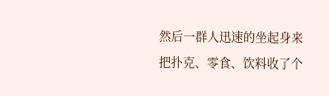然后一群人迅速的坐起身来把扑克、零食、饮料收了个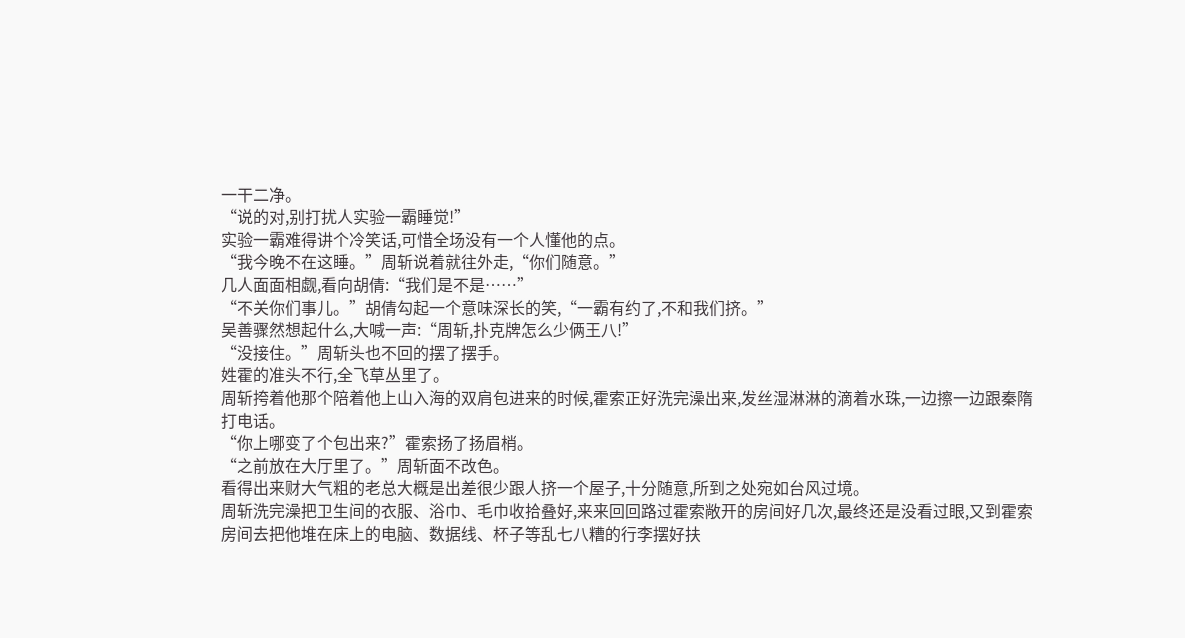一干二净。
“说的对,别打扰人实验一霸睡觉!”
实验一霸难得讲个冷笑话,可惜全场没有一个人懂他的点。
“我今晚不在这睡。”周斩说着就往外走,“你们随意。”
几人面面相觑,看向胡倩:“我们是不是……”
“不关你们事儿。”胡倩勾起一个意味深长的笑,“一霸有约了,不和我们挤。”
吴善骤然想起什么,大喊一声:“周斩,扑克牌怎么少俩王八!”
“没接住。”周斩头也不回的摆了摆手。
姓霍的准头不行,全飞草丛里了。
周斩挎着他那个陪着他上山入海的双肩包进来的时候,霍索正好洗完澡出来,发丝湿淋淋的滴着水珠,一边擦一边跟秦隋打电话。
“你上哪变了个包出来?”霍索扬了扬眉梢。
“之前放在大厅里了。”周斩面不改色。
看得出来财大气粗的老总大概是出差很少跟人挤一个屋子,十分随意,所到之处宛如台风过境。
周斩洗完澡把卫生间的衣服、浴巾、毛巾收拾叠好,来来回回路过霍索敞开的房间好几次,最终还是没看过眼,又到霍索房间去把他堆在床上的电脑、数据线、杯子等乱七八糟的行李摆好扶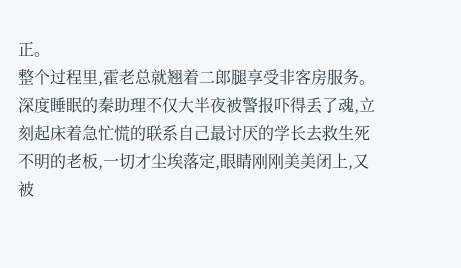正。
整个过程里,霍老总就翘着二郎腿享受非客房服务。
深度睡眠的秦助理不仅大半夜被警报吓得丢了魂,立刻起床着急忙慌的联系自己最讨厌的学长去救生死不明的老板,一切才尘埃落定,眼睛刚刚美美闭上,又被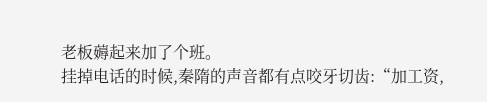老板薅起来加了个班。
挂掉电话的时候,秦隋的声音都有点咬牙切齿:“加工资,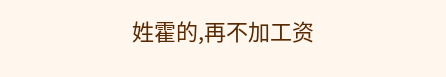姓霍的,再不加工资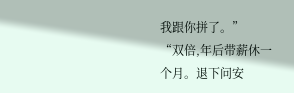我跟你拼了。”
“双倍,年后带薪休一个月。退下问安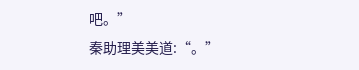吧。”
秦助理美美道:“。”